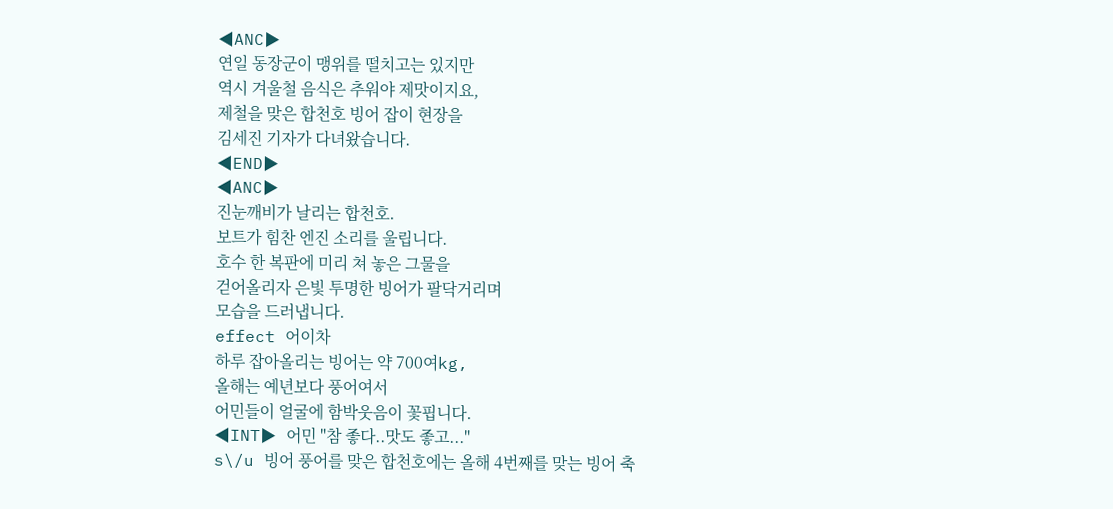◀ANC▶
연일 동장군이 맹위를 떨치고는 있지만
역시 겨울철 음식은 추워야 제맛이지요,
제철을 맞은 합천호 빙어 잡이 현장을
김세진 기자가 다녀왔습니다.
◀END▶
◀ANC▶
진눈깨비가 날리는 합천호.
보트가 힘찬 엔진 소리를 울립니다.
호수 한 복판에 미리 쳐 놓은 그물을
걷어올리자 은빛 투명한 빙어가 팔닥거리며
모습을 드러냅니다.
effect 어이차
하루 잡아올리는 빙어는 약 700여kg,
올해는 예년보다 풍어여서
어민들이 얼굴에 함박웃음이 꽃핍니다.
◀INT▶ 어민 "참 좋다..맛도 좋고..."
s\/u 빙어 풍어를 맞은 합천호에는 올해 4번째를 맞는 빙어 축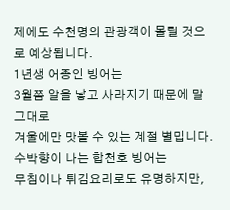제에도 수천명의 관광객이 몰릴 것으로 예상됩니다.
1년생 어종인 빙어는
3월쯤 알을 낳고 사라지기 때문에 말 그대로
겨울에만 맛볼 수 있는 계절 별밉니다.
수박향이 나는 합천호 빙어는
무침이나 튀김요리로도 유명하지만,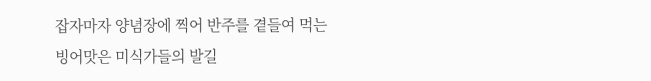잡자마자 양념장에 찍어 반주를 곁들여 먹는
빙어맛은 미식가들의 발길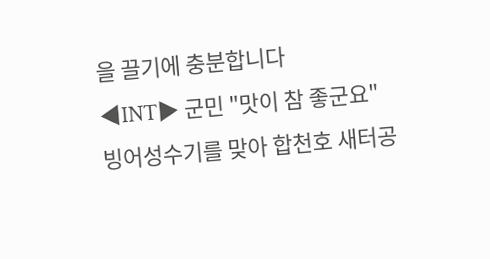을 끌기에 충분합니다
◀INT▶ 군민 "맛이 참 좋군요"
빙어성수기를 맞아 합천호 새터공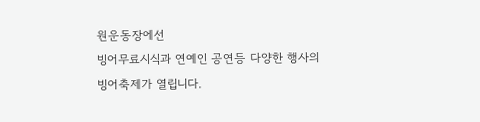원운동장에선
빙어무료시식과 연예인 공연등 다양한 행사의
빙어축제가 열립니다.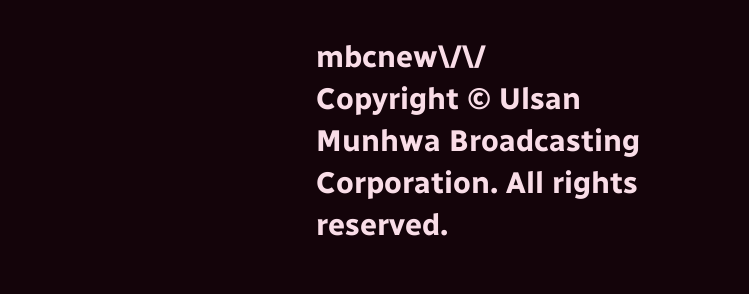mbcnew\/\/
Copyright © Ulsan Munhwa Broadcasting Corporation. All rights reserved.